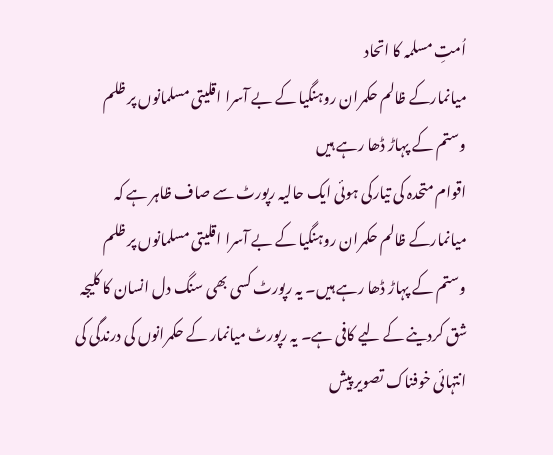اُمتِ مسلمہ کا اتحاد
میانمارکے ظالم حکمران روہنگیا کے بے آسرا اقلیتی مسلمانوں پر ظلم وستم کے پہاڑ ڈھا رہے ہیں
اقوام متحدہ کی تیارکی ہوئی ایک حالیہ رپورٹ سے صاف ظاہر ہے کہ میانمارکے ظالم حکمران روہنگیا کے بے آسرا اقلیتی مسلمانوں پر ظلم وستم کے پہاڑ ڈھا رہے ہیں۔ یہ رپورٹ کسی بھی سنگ دل انسان کا کلیجہ شق کردینے کے لیے کافی ہے۔ یہ رپورٹ میانمار کے حکمرانوں کی درندگی کی انتہائی خوفناک تصویر پیش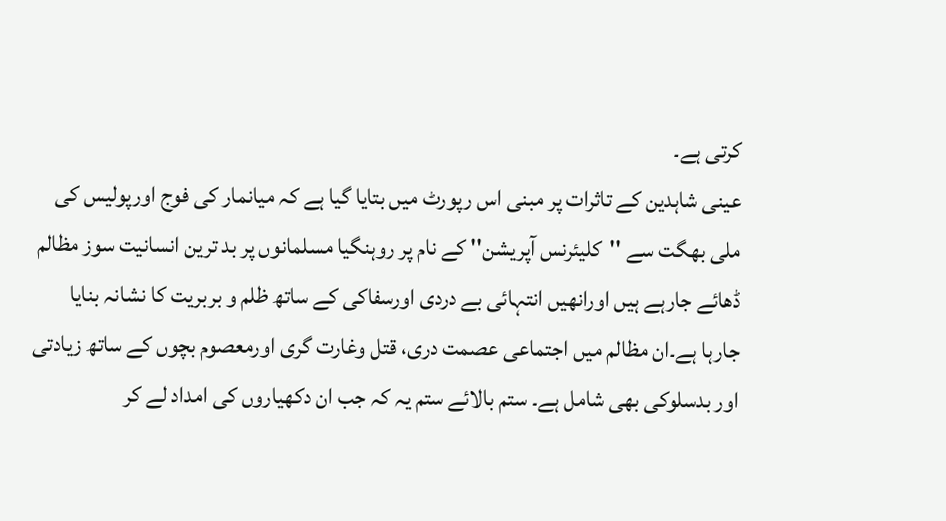کرتی ہے۔
عینی شاہدین کے تاثرات پر مبنی اس رپورٹ میں بتایا گیا ہے کہ میانمار کی فوج اورپولیس کی ملی بھگت سے ''کلیئرنس آپریشن'' کے نام پر روہنگیا مسلمانوں پر بد ترین انسانیت سوز مظالم ڈھائے جارہے ہیں اورانھیں انتہائی بے دردی اورسفاکی کے ساتھ ظلم و بربریت کا نشانہ بنایا جارہا ہے۔ان مظالم میں اجتماعی عصمت دری، قتل وغارت گری اورمعصوم بچوں کے ساتھ زیادتی اور بدسلوکی بھی شامل ہے۔ ستم بالائے ستم یہ کہ جب ان دکھیاروں کی امداد لے کر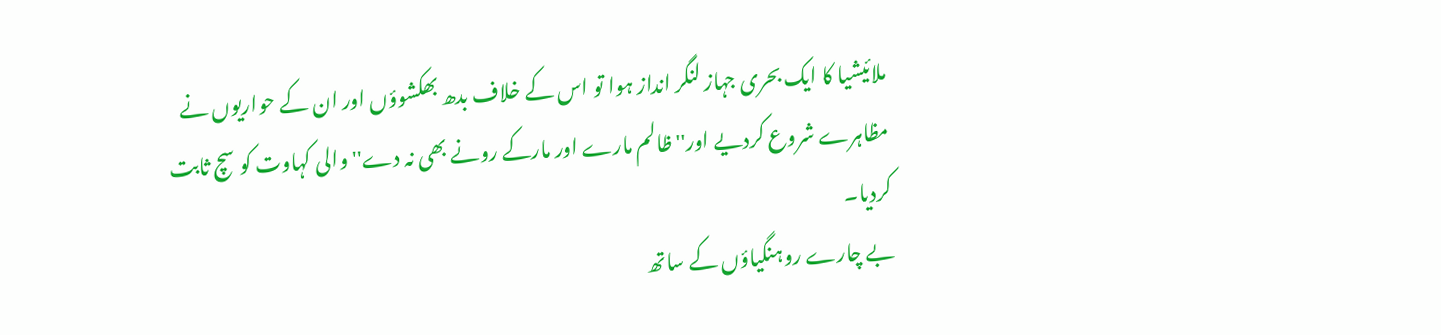ملائیشیا کا ایک بحری جہاز لنگر انداز ہوا تو اس کے خلاف بدھ بھکشوؤں اور ان کے حواریوں نے مظاہرے شروع کردیے اور''ظالم مارے اور مارکے رونے بھی نہ دے'' والی کہاوت کو سچ ثابت کردیا۔
بے چارے روہنگیاؤں کے ساتھ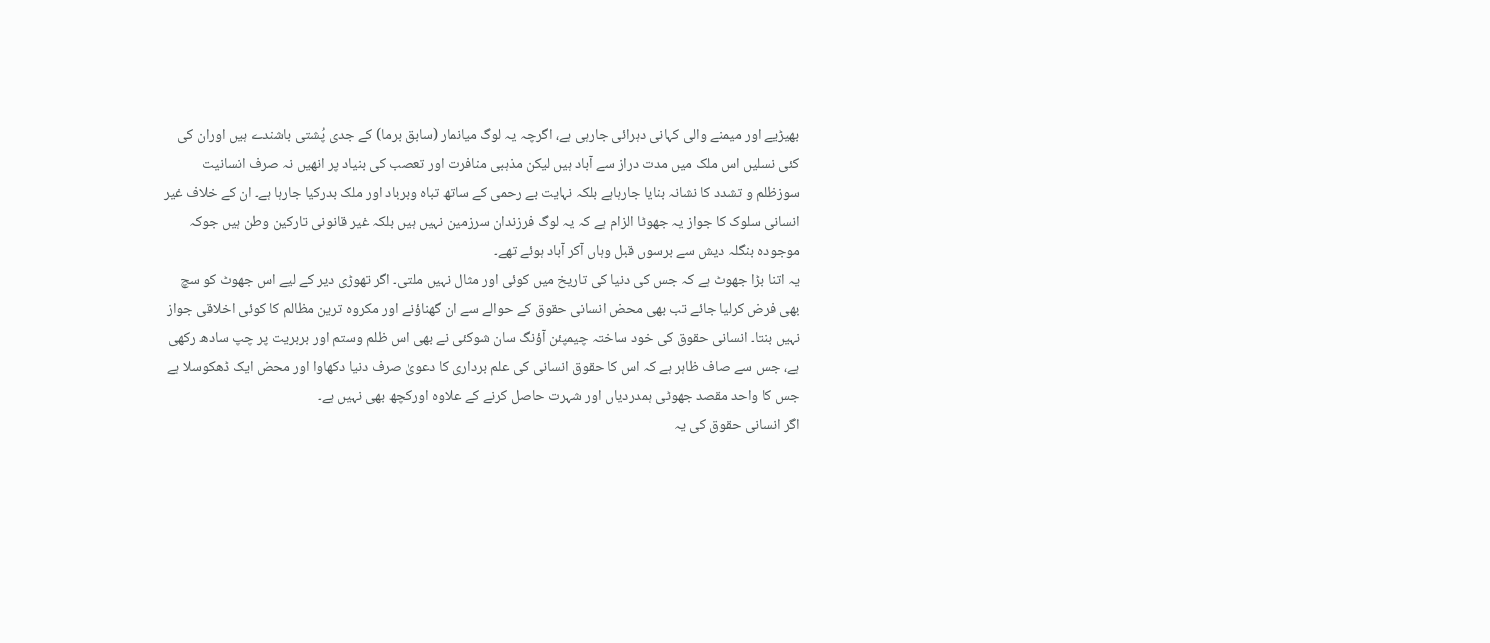بھیڑیے اور میمنے والی کہانی دہرائی جارہی ہے، اگرچہ یہ لوگ میانمار (سابق برما) کے جدی پُشتی باشندے ہیں اوران کی کئی نسلیں اس ملک میں مدت دراز سے آباد ہیں لیکن مذہبی منافرت اور تعصب کی بنیاد پر انھیں نہ صرف انسانیت سوزظلم و تشدد کا نشانہ بنایا جارہاہے بلکہ نہایت بے رحمی کے ساتھ تباہ وبرباد اور ملک بدرکیا جارہا ہے۔ ان کے خلاف غیر انسانی سلوک کا جواز یہ جھوٹا الزام ہے کہ یہ لوگ فرزندان سرزمین نہیں ہیں بلکہ غیر قانونی تارکین وطن ہیں جوکہ موجودہ بنگلہ دیش سے برسوں قبل وہاں آکر آباد ہوئے تھے۔
یہ اتنا بڑا جھوٹ ہے کہ جس کی دنیا کی تاریخ میں کوئی اور مثال نہیں ملتی۔ اگر تھوڑی دیر کے لیے اس جھوٹ کو سچ بھی فرض کرلیا جائے تب بھی محض انسانی حقوق کے حوالے سے ان گھناؤنے اور مکروہ ترین مظالم کا کوئی اخلاقی جواز نہیں بنتا۔ انسانی حقوق کی خود ساختہ چیمپئن آؤنگ سان شوکئی نے بھی اس ظلم وستم اور بربریت پر چپ سادھ رکھی ہے، جس سے صاف ظاہر ہے کہ اس کا حقوق انسانی کی علم برداری کا دعویٰ صرف دنیا دکھاوا اور محض ایک ڈھکوسلا ہے جس کا واحد مقصد جھوٹی ہمدردیاں اور شہرت حاصل کرنے کے علاوہ اورکچھ بھی نہیں ہے۔
اگر انسانی حقوق کی یہ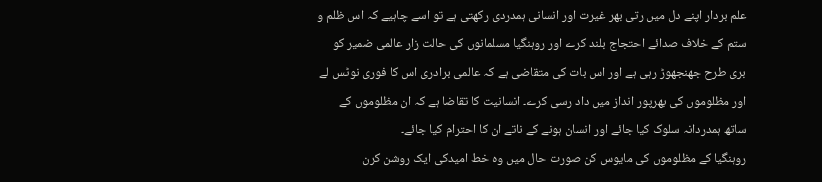علم بردار اپنے دل میں رتی بھر غیرت اور انسانی ہمدردی رکھتی ہے تو اسے چاہیے کہ اس ظلم و ستم کے خلاف صدائے احتجاج بلند کرے اور روہنگیا مسلمانوں کی حالت زار عالمی ضمیر کو بری طرح جھنجھوڑ رہی ہے اور اس بات کی متقاضی ہے کہ عالمی برادری اس کا فوری نوٹس لے اور مظلوموں کی بھرپور انداز میں داد رسی کرے۔ انسانیت کا تقاضا ہے کہ ان مظلوموں کے ساتھ ہمدردانہ سلوک کیا جائے اور انسان ہونے کے ناتے ان کا احترام کیا جائے۔
روہنگیا کے مظلوموں کی مایوس کن صورت حال میں وہ خط امیدکی ایک روشن کرن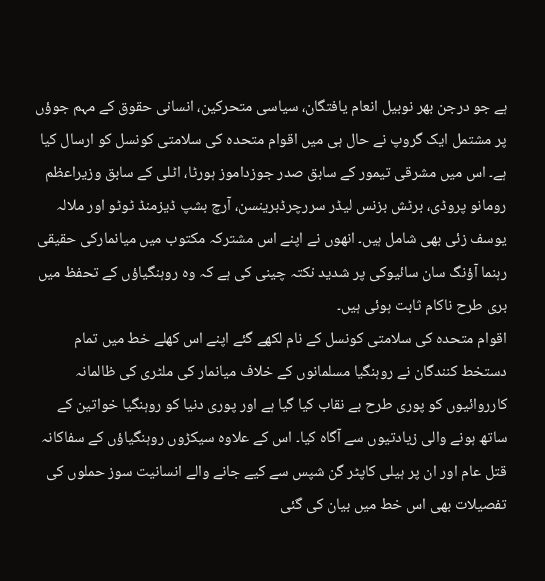ہے جو درجن بھر نوبیل انعام یافتگان، سیاسی متحرکین، انسانی حقوق کے مہم جوؤں پر مشتمل ایک گروپ نے حال ہی میں اقوام متحدہ کی سلامتی کونسل کو ارسال کیا ہے۔ اس میں مشرقی تیمور کے سابق صدر جوزداموز ہورٹا، اٹلی کے سابق وزیراعظم رومانو پروڈی، برٹش بزنس لیڈر سررچرڈبرینسن، آرچ بشپ ڈیزمنڈ ٹوٹو اور ملالہ یوسف زئی بھی شامل ہیں۔ انھوں نے اپنے اس مشترکہ مکتوب میں میانمارکی حقیقی رہنما آؤنگ سان سائیوکی پر شدید نکتہ چینی کی ہے کہ وہ روہنگیاؤں کے تحفظ میں بری طرح ناکام ثابت ہوئی ہیں۔
اقوام متحدہ کی سلامتی کونسل کے نام لکھے گئے اپنے اس کھلے خط میں تمام دستخط کنندگان نے روہنگیا مسلمانوں کے خلاف میانمار کی ملٹری کی ظالمانہ کارروائیوں کو پوری طرح بے نقاب کیا گیا ہے اور پوری دنیا کو روہنگیا خواتین کے ساتھ ہونے والی زیادتیوں سے آگاہ کیا۔ اس کے علاوہ سیکڑوں روہنگیاؤں کے سفاکانہ قتل عام اور ان پر ہیلی کاپٹر گن شپس سے کیے جانے والے انسانیت سوز حملوں کی تفصیلات بھی اس خط میں بیان کی گئی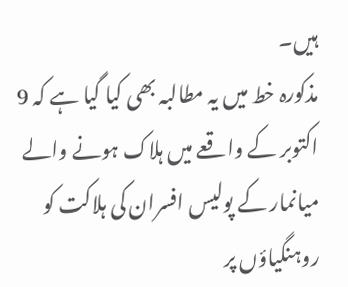ہیں۔
مذکورہ خط میں یہ مطالبہ بھی کیا گیا ہے کہ 9 اکتوبر کے واقعے میں ہلاک ہونے والے میانمار کے پولیس افسران کی ہلاکت کو روہنگیاؤں پر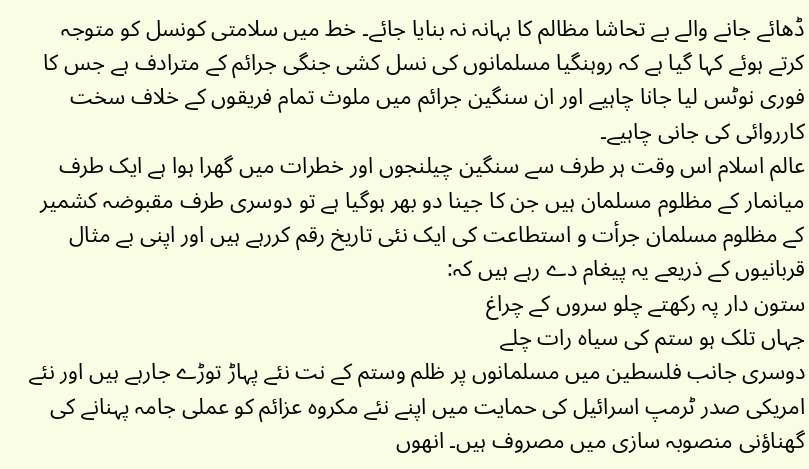ڈھائے جانے والے بے تحاشا مظالم کا بہانہ نہ بنایا جائے۔ خط میں سلامتی کونسل کو متوجہ کرتے ہوئے کہا گیا ہے کہ روہنگیا مسلمانوں کی نسل کشی جنگی جرائم کے مترادف ہے جس کا فوری نوٹس لیا جانا چاہیے اور ان سنگین جرائم میں ملوث تمام فریقوں کے خلاف سخت کارروائی کی جانی چاہیے۔
عالم اسلام اس وقت ہر طرف سے سنگین چیلنجوں اور خطرات میں گھرا ہوا ہے ایک طرف میانمار کے مظلوم مسلمان ہیں جن کا جینا دو بھر ہوگیا ہے تو دوسری طرف مقبوضہ کشمیر کے مظلوم مسلمان جرأت و استطاعت کی ایک نئی تاریخ رقم کررہے ہیں اور اپنی بے مثال قربانیوں کے ذریعے یہ پیغام دے رہے ہیں کہ:
ستون دار پہ رکھتے چلو سروں کے چراغ
جہاں تلک ہو ستم کی سیاہ رات چلے
دوسری جانب فلسطین میں مسلمانوں پر ظلم وستم کے نت نئے پہاڑ توڑے جارہے ہیں اور نئے امریکی صدر ٹرمپ اسرائیل کی حمایت میں اپنے نئے مکروہ عزائم کو عملی جامہ پہنانے کی گھناؤنی منصوبہ سازی میں مصروف ہیں۔ انھوں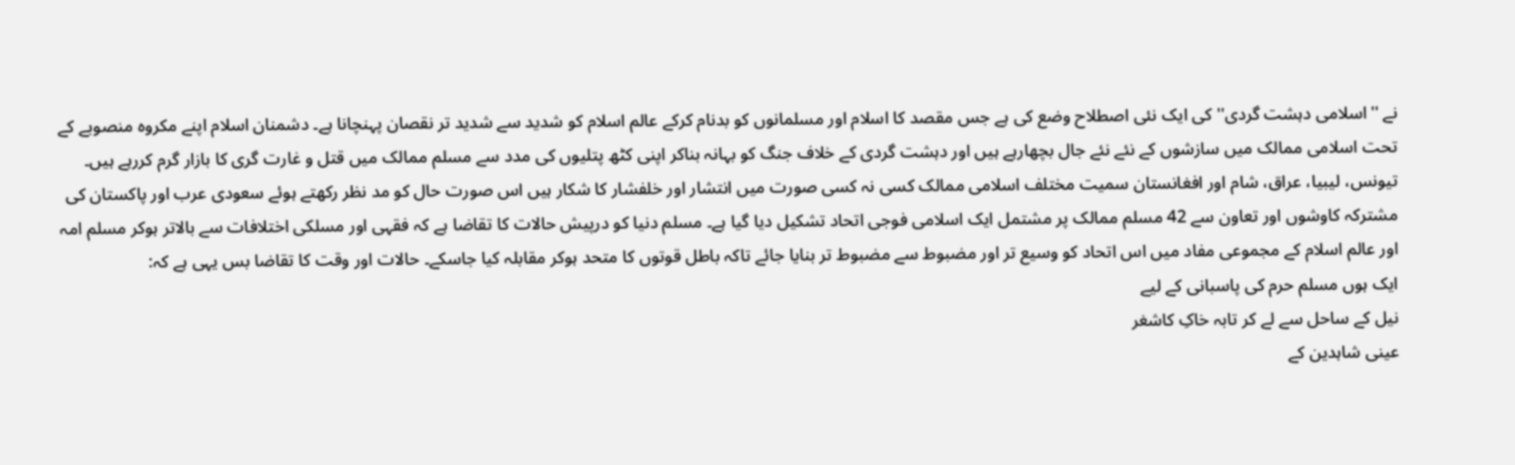نے ''اسلامی دہشت گردی'' کی ایک نئی اصطلاح وضع کی ہے جس مقصد کا اسلام اور مسلمانوں کو بدنام کرکے عالم اسلام کو شدید سے شدید تر نقصان پہنچانا ہے۔ دشمنان اسلام اپنے مکروہ منصوبے کے تحت اسلامی ممالک میں سازشوں کے نئے نئے جال بچھارہے ہیں اور دہشت گردی کے خلاف جنگ کو بہانہ بناکر اپنی کٹھ پتلیوں کی مدد سے مسلم ممالک میں قتل و غارت گری کا بازار گرم کررہے ہیں۔
تیونس، لیبیا، عراق، شام اور افغانستان سمیت مختلف اسلامی ممالک کسی نہ کسی صورت میں انتشار اور خلفشار کا شکار ہیں اس صورت حال کو مد نظر رکھتے ہوئے سعودی عرب اور پاکستان کی مشترکہ کاوشوں اور تعاون سے 42 مسلم ممالک پر مشتمل ایک اسلامی فوجی اتحاد تشکیل دیا گیا ہے۔ مسلم دنیا کو درپیش حالات کا تقاضا ہے کہ فقہی اور مسلکی اختلافات سے بالاتر ہوکر مسلم امہ اور عالم اسلام کے مجموعی مفاد میں اس اتحاد کو وسیع تر اور مضبوط سے مضبوط تر بنایا جائے تاکہ باطل قوتوں کا متحد ہوکر مقابلہ کیا جاسکے۔ حالات اور وقت کا تقاضا بس یہی ہے کہ:
ایک ہوں مسلم حرم کی پاسبانی کے لیے
نیل کے ساحل سے لے کر تابہ خاکِ کاشغر
عینی شاہدین کے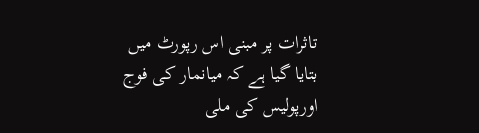تاثرات پر مبنی اس رپورٹ میں بتایا گیا ہے کہ میانمار کی فوج اورپولیس کی ملی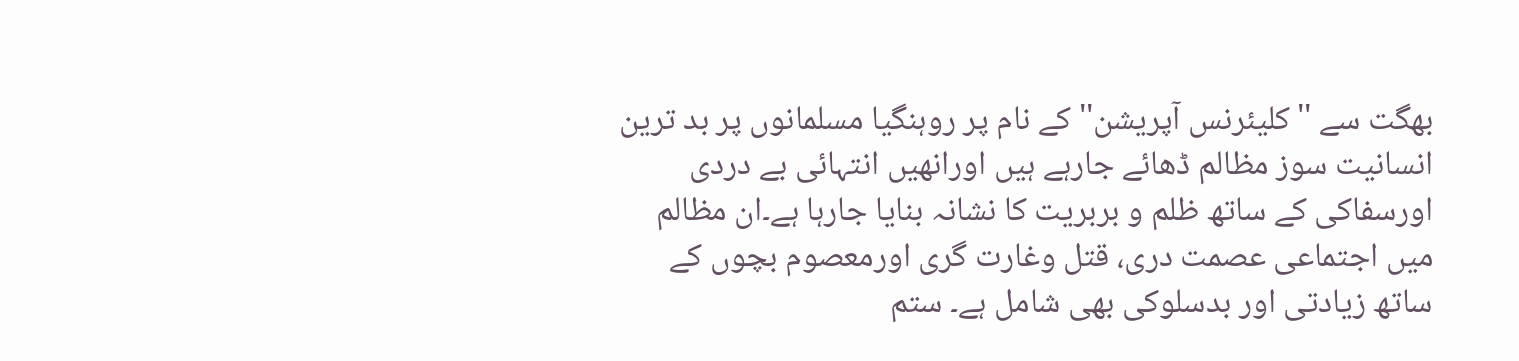بھگت سے ''کلیئرنس آپریشن'' کے نام پر روہنگیا مسلمانوں پر بد ترین انسانیت سوز مظالم ڈھائے جارہے ہیں اورانھیں انتہائی بے دردی اورسفاکی کے ساتھ ظلم و بربریت کا نشانہ بنایا جارہا ہے۔ان مظالم میں اجتماعی عصمت دری، قتل وغارت گری اورمعصوم بچوں کے ساتھ زیادتی اور بدسلوکی بھی شامل ہے۔ ستم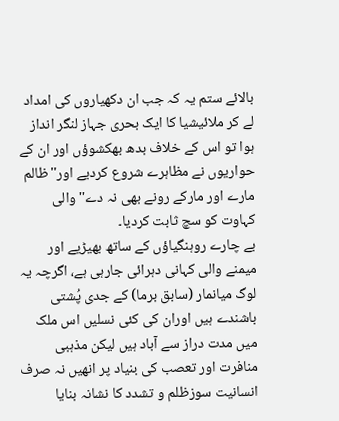بالائے ستم یہ کہ جب ان دکھیاروں کی امداد لے کر ملائیشیا کا ایک بحری جہاز لنگر انداز ہوا تو اس کے خلاف بدھ بھکشوؤں اور ان کے حواریوں نے مظاہرے شروع کردیے اور''ظالم مارے اور مارکے رونے بھی نہ دے'' والی کہاوت کو سچ ثابت کردیا۔
بے چارے روہنگیاؤں کے ساتھ بھیڑیے اور میمنے والی کہانی دہرائی جارہی ہے، اگرچہ یہ لوگ میانمار (سابق برما) کے جدی پُشتی باشندے ہیں اوران کی کئی نسلیں اس ملک میں مدت دراز سے آباد ہیں لیکن مذہبی منافرت اور تعصب کی بنیاد پر انھیں نہ صرف انسانیت سوزظلم و تشدد کا نشانہ بنایا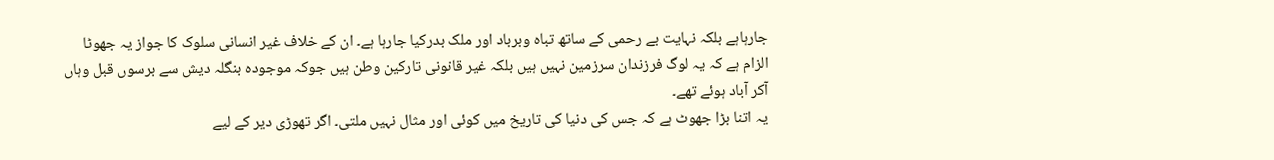جارہاہے بلکہ نہایت بے رحمی کے ساتھ تباہ وبرباد اور ملک بدرکیا جارہا ہے۔ ان کے خلاف غیر انسانی سلوک کا جواز یہ جھوٹا الزام ہے کہ یہ لوگ فرزندان سرزمین نہیں ہیں بلکہ غیر قانونی تارکین وطن ہیں جوکہ موجودہ بنگلہ دیش سے برسوں قبل وہاں آکر آباد ہوئے تھے۔
یہ اتنا بڑا جھوٹ ہے کہ جس کی دنیا کی تاریخ میں کوئی اور مثال نہیں ملتی۔ اگر تھوڑی دیر کے لیے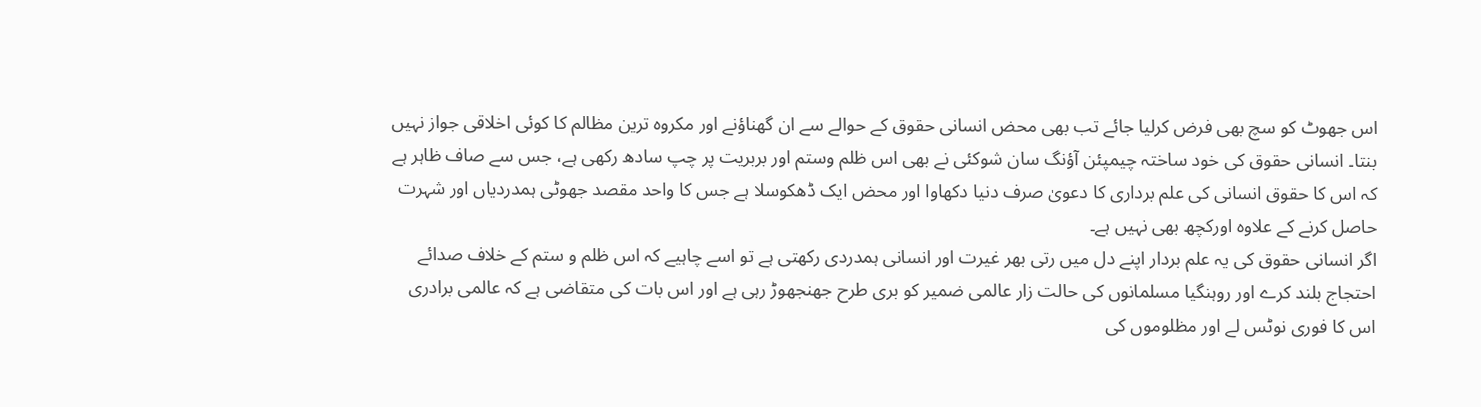اس جھوٹ کو سچ بھی فرض کرلیا جائے تب بھی محض انسانی حقوق کے حوالے سے ان گھناؤنے اور مکروہ ترین مظالم کا کوئی اخلاقی جواز نہیں بنتا۔ انسانی حقوق کی خود ساختہ چیمپئن آؤنگ سان شوکئی نے بھی اس ظلم وستم اور بربریت پر چپ سادھ رکھی ہے، جس سے صاف ظاہر ہے کہ اس کا حقوق انسانی کی علم برداری کا دعویٰ صرف دنیا دکھاوا اور محض ایک ڈھکوسلا ہے جس کا واحد مقصد جھوٹی ہمدردیاں اور شہرت حاصل کرنے کے علاوہ اورکچھ بھی نہیں ہے۔
اگر انسانی حقوق کی یہ علم بردار اپنے دل میں رتی بھر غیرت اور انسانی ہمدردی رکھتی ہے تو اسے چاہیے کہ اس ظلم و ستم کے خلاف صدائے احتجاج بلند کرے اور روہنگیا مسلمانوں کی حالت زار عالمی ضمیر کو بری طرح جھنجھوڑ رہی ہے اور اس بات کی متقاضی ہے کہ عالمی برادری اس کا فوری نوٹس لے اور مظلوموں کی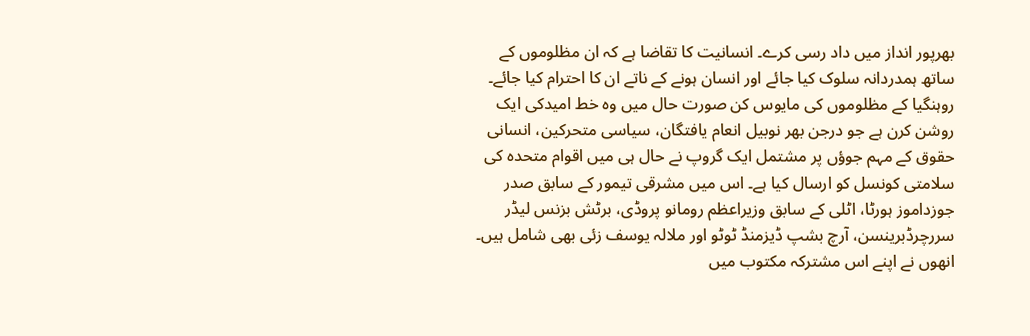بھرپور انداز میں داد رسی کرے۔ انسانیت کا تقاضا ہے کہ ان مظلوموں کے ساتھ ہمدردانہ سلوک کیا جائے اور انسان ہونے کے ناتے ان کا احترام کیا جائے۔
روہنگیا کے مظلوموں کی مایوس کن صورت حال میں وہ خط امیدکی ایک روشن کرن ہے جو درجن بھر نوبیل انعام یافتگان، سیاسی متحرکین، انسانی حقوق کے مہم جوؤں پر مشتمل ایک گروپ نے حال ہی میں اقوام متحدہ کی سلامتی کونسل کو ارسال کیا ہے۔ اس میں مشرقی تیمور کے سابق صدر جوزداموز ہورٹا، اٹلی کے سابق وزیراعظم رومانو پروڈی، برٹش بزنس لیڈر سررچرڈبرینسن، آرچ بشپ ڈیزمنڈ ٹوٹو اور ملالہ یوسف زئی بھی شامل ہیں۔ انھوں نے اپنے اس مشترکہ مکتوب میں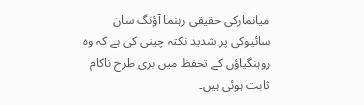میانمارکی حقیقی رہنما آؤنگ سان سائیوکی پر شدید نکتہ چینی کی ہے کہ وہ روہنگیاؤں کے تحفظ میں بری طرح ناکام ثابت ہوئی ہیں۔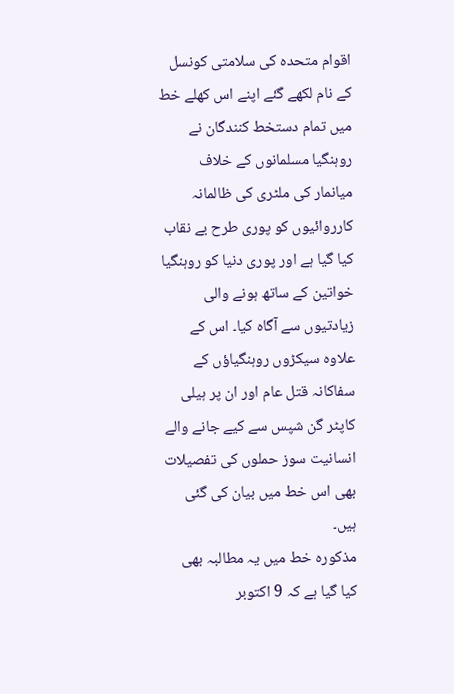اقوام متحدہ کی سلامتی کونسل کے نام لکھے گئے اپنے اس کھلے خط میں تمام دستخط کنندگان نے روہنگیا مسلمانوں کے خلاف میانمار کی ملٹری کی ظالمانہ کارروائیوں کو پوری طرح بے نقاب کیا گیا ہے اور پوری دنیا کو روہنگیا خواتین کے ساتھ ہونے والی زیادتیوں سے آگاہ کیا۔ اس کے علاوہ سیکڑوں روہنگیاؤں کے سفاکانہ قتل عام اور ان پر ہیلی کاپٹر گن شپس سے کیے جانے والے انسانیت سوز حملوں کی تفصیلات بھی اس خط میں بیان کی گئی ہیں۔
مذکورہ خط میں یہ مطالبہ بھی کیا گیا ہے کہ 9 اکتوبر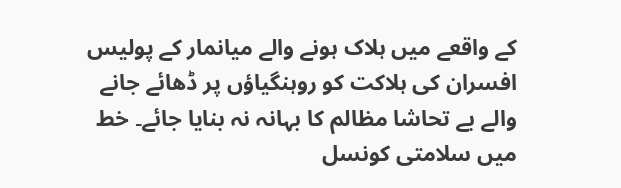کے واقعے میں ہلاک ہونے والے میانمار کے پولیس افسران کی ہلاکت کو روہنگیاؤں پر ڈھائے جانے والے بے تحاشا مظالم کا بہانہ نہ بنایا جائے۔ خط میں سلامتی کونسل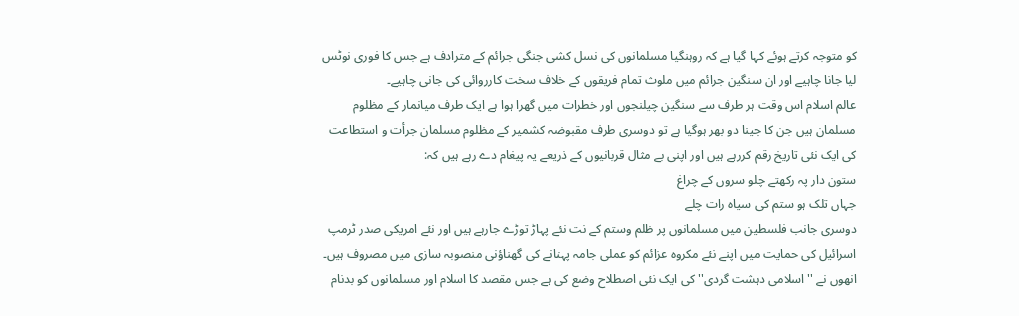کو متوجہ کرتے ہوئے کہا گیا ہے کہ روہنگیا مسلمانوں کی نسل کشی جنگی جرائم کے مترادف ہے جس کا فوری نوٹس لیا جانا چاہیے اور ان سنگین جرائم میں ملوث تمام فریقوں کے خلاف سخت کارروائی کی جانی چاہیے۔
عالم اسلام اس وقت ہر طرف سے سنگین چیلنجوں اور خطرات میں گھرا ہوا ہے ایک طرف میانمار کے مظلوم مسلمان ہیں جن کا جینا دو بھر ہوگیا ہے تو دوسری طرف مقبوضہ کشمیر کے مظلوم مسلمان جرأت و استطاعت کی ایک نئی تاریخ رقم کررہے ہیں اور اپنی بے مثال قربانیوں کے ذریعے یہ پیغام دے رہے ہیں کہ:
ستون دار پہ رکھتے چلو سروں کے چراغ
جہاں تلک ہو ستم کی سیاہ رات چلے
دوسری جانب فلسطین میں مسلمانوں پر ظلم وستم کے نت نئے پہاڑ توڑے جارہے ہیں اور نئے امریکی صدر ٹرمپ اسرائیل کی حمایت میں اپنے نئے مکروہ عزائم کو عملی جامہ پہنانے کی گھناؤنی منصوبہ سازی میں مصروف ہیں۔ انھوں نے ''اسلامی دہشت گردی'' کی ایک نئی اصطلاح وضع کی ہے جس مقصد کا اسلام اور مسلمانوں کو بدنام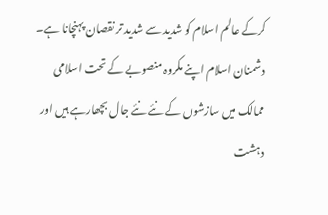کرکے عالم اسلام کو شدید سے شدید تر نقصان پہنچانا ہے۔ دشمنان اسلام اپنے مکروہ منصوبے کے تحت اسلامی ممالک میں سازشوں کے نئے نئے جال بچھارہے ہیں اور دہشت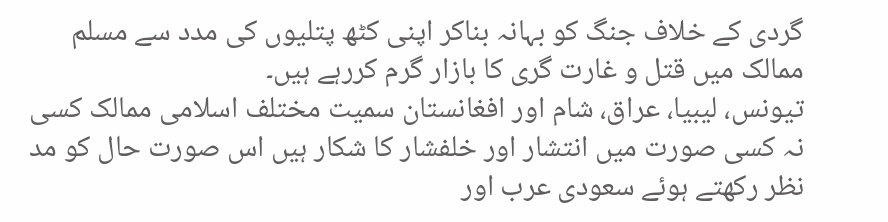گردی کے خلاف جنگ کو بہانہ بناکر اپنی کٹھ پتلیوں کی مدد سے مسلم ممالک میں قتل و غارت گری کا بازار گرم کررہے ہیں۔
تیونس، لیبیا، عراق، شام اور افغانستان سمیت مختلف اسلامی ممالک کسی نہ کسی صورت میں انتشار اور خلفشار کا شکار ہیں اس صورت حال کو مد نظر رکھتے ہوئے سعودی عرب اور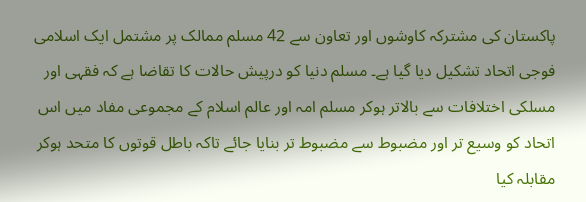پاکستان کی مشترکہ کاوشوں اور تعاون سے 42 مسلم ممالک پر مشتمل ایک اسلامی فوجی اتحاد تشکیل دیا گیا ہے۔ مسلم دنیا کو درپیش حالات کا تقاضا ہے کہ فقہی اور مسلکی اختلافات سے بالاتر ہوکر مسلم امہ اور عالم اسلام کے مجموعی مفاد میں اس اتحاد کو وسیع تر اور مضبوط سے مضبوط تر بنایا جائے تاکہ باطل قوتوں کا متحد ہوکر مقابلہ کیا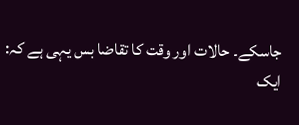جاسکے۔ حالات اور وقت کا تقاضا بس یہی ہے کہ:
ایک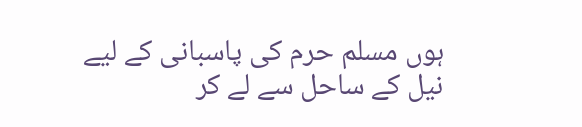ہوں مسلم حرم کی پاسبانی کے لیے
نیل کے ساحل سے لے کر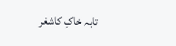تابہ خاکِ کاشغر